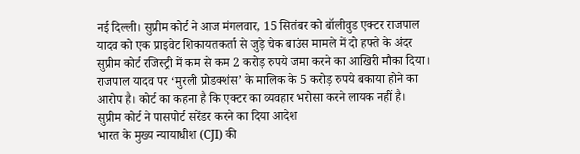नई दिल्ली। सुप्रीम कोर्ट ने आज मंगलवार, 15 सितंबर को बॉलीवुड एक्टर राजपाल यादव को एक प्राइवेट शिकायतकर्ता से जुड़े चेक बाउंस मामले में दो हफ्ते के अंदर सुप्रीम कोर्ट रजिस्ट्री में कम से कम 2 करोड़ रुपये जमा करने का आखिरी मौका दिया।
राजपाल यादव पर ‘मुरली प्रोडक्शंस’ के मालिक के 5 करोड़ रुपये बकाया होने का आरोप है। कोर्ट का कहना है कि एक्टर का व्यवहार भरोसा करने लायक नहीं है।
सुप्रीम कोर्ट ने पासपोर्ट सरेंडर करने का दिया आदेश
भारत के मुख्य न्यायाधीश (CJI) की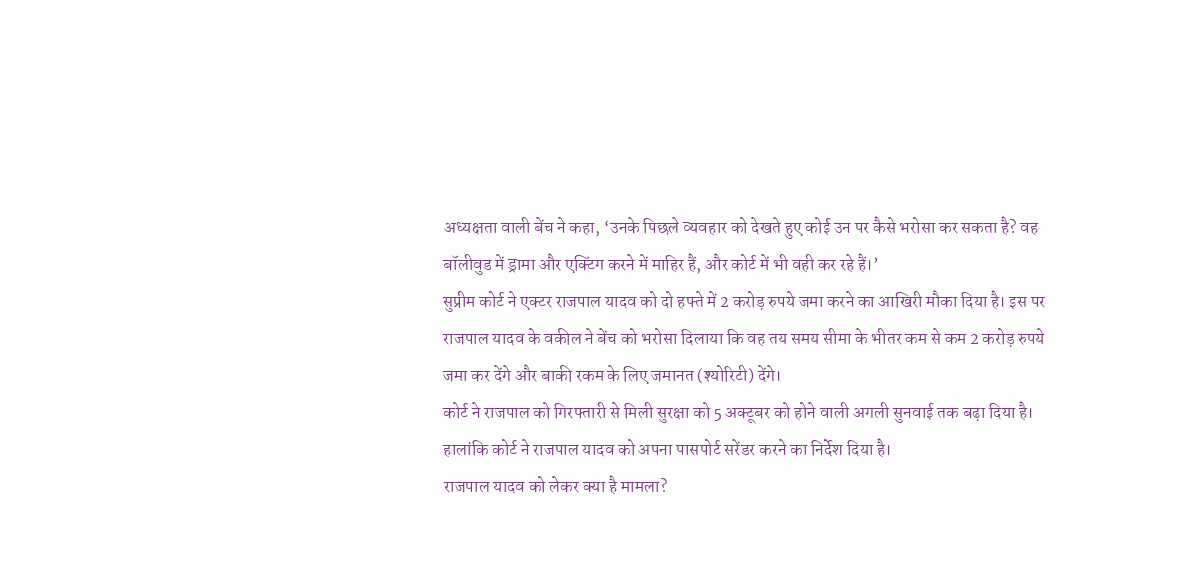अध्यक्षता वाली बेंच ने कहा, ‘उनके पिछले व्यवहार को देखते हुए कोई उन पर कैसे भरोसा कर सकता है? वह बॉलीवुड में ड्रामा और एक्टिंग करने में माहिर हैं, और कोर्ट में भी वही कर रहे हैं।’
सुप्रीम कोर्ट ने एक्टर राजपाल यादव को दो हफ्ते में 2 करोड़ रुपये जमा करने का आखिरी मौका दिया है। इस पर राजपाल यादव के वकील ने बेंच को भरोसा दिलाया कि वह तय समय सीमा के भीतर कम से कम 2 करोड़ रुपये जमा कर देंगे और बाकी रकम के लिए जमानत (श्योरिटी) देंगे।
कोर्ट ने राजपाल को गिरफ्तारी से मिली सुरक्षा को 5 अक्टूबर को होने वाली अगली सुनवाई तक बढ़ा दिया है। हालांकि कोर्ट ने राजपाल यादव को अपना पासपोर्ट सरेंडर करने का निर्देश दिया है।
राजपाल यादव को लेकर क्या है मामला?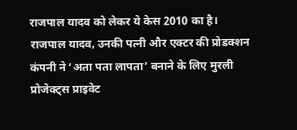राजपाल यादव को लेकर ये केस 2010 का है। राजपाल यादव, उनकी पत्नी और एक्टर की प्रोडक्शन कंपनी ने ‘अता पता लापता’ बनाने के लिए मुरली प्रोजेक्ट्स प्राइवेट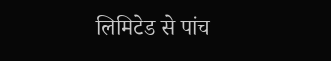लिमिटेड से पांच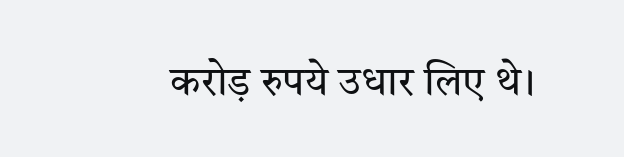करोड़ रुपये उधार लिए थे।